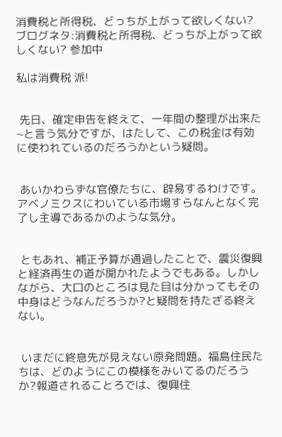消費税と所得税、どっちが上がって欲しくない? ブログネタ:消費税と所得税、どっちが上がって欲しくない? 参加中

私は消費税 派!


 先日、確定申告を終えて、一年間の整理が出来た~と言う気分ですが、はたして、この税金は有効に使われているのだろうかという疑問。


 あいかわらずな官僚たちに、辟易するわけです。アベノミクスにわいている市場すらなんとなく完了し主導であるかのような気分。


 ともあれ、補正予算が通過したことで、震災復興と経済再生の道が開かれたようでもある。しかしながら、大口のところは見た目は分かってもその中身はどうなんだろうか?と疑問を持たざる終えない。


 いまだに終息先が見えない原発問題。福島住民たちは、どのようにこの模様をみいてるのだろうか?報道されることろでは、復興住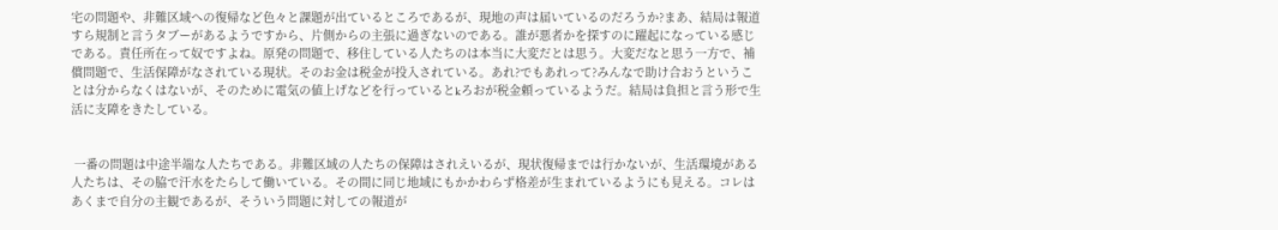宅の問題や、非難区域への復帰など色々と課題が出ているところであるが、現地の声は届いているのだろうか?まあ、結局は報道すら規制と言うタブーがあるようですから、片側からの主張に過ぎないのである。誰が悪者かを探すのに躍起になっている感じである。責任所在って奴ですよね。原発の問題で、移住している人たちのは本当に大変だとは思う。大変だなと思う一方で、補償問題で、生活保障がなされている現状。そのお金は税金が投入されている。あれ?でもあれって?みんなで助け合おうということは分からなくはないが、そのために電気の値上げなどを行っているとkろおが税金頼っているようだ。結局は負担と言う形で生活に支障をきたしている。


 一番の問題は中途半端な人たちである。非難区域の人たちの保障はされえいるが、現状復帰までは行かないが、生活環境がある人たちは、その脇で汗水をたらして働いている。その間に同じ地域にもかかわらず格差が生まれているようにも見える。コレはあくまで自分の主観であるが、そういう問題に対しての報道が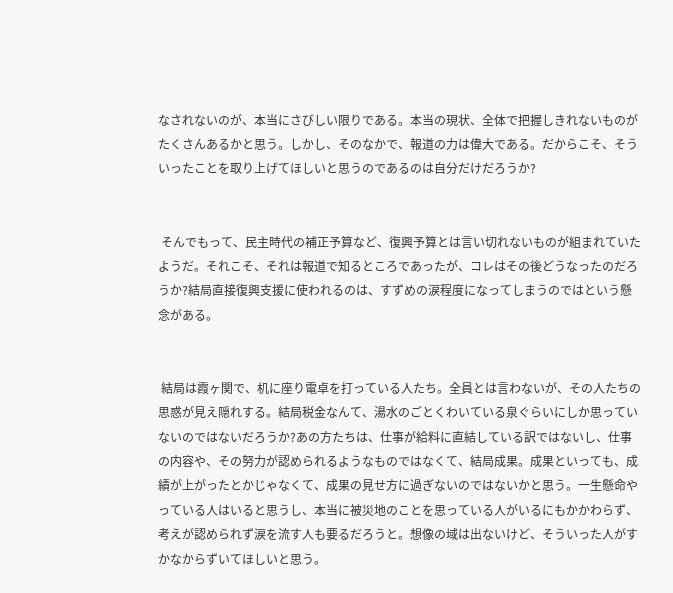なされないのが、本当にさびしい限りである。本当の現状、全体で把握しきれないものがたくさんあるかと思う。しかし、そのなかで、報道の力は偉大である。だからこそ、そういったことを取り上げてほしいと思うのであるのは自分だけだろうか?


 そんでもって、民主時代の補正予算など、復興予算とは言い切れないものが組まれていたようだ。それこそ、それは報道で知るところであったが、コレはその後どうなったのだろうか?結局直接復興支援に使われるのは、すずめの涙程度になってしまうのではという懸念がある。


 結局は霞ヶ関で、机に座り電卓を打っている人たち。全員とは言わないが、その人たちの思惑が見え隠れする。結局税金なんて、湯水のごとくわいている泉ぐらいにしか思っていないのではないだろうか?あの方たちは、仕事が給料に直結している訳ではないし、仕事の内容や、その努力が認められるようなものではなくて、結局成果。成果といっても、成績が上がったとかじゃなくて、成果の見せ方に過ぎないのではないかと思う。一生懸命やっている人はいると思うし、本当に被災地のことを思っている人がいるにもかかわらず、考えが認められず涙を流す人も要るだろうと。想像の域は出ないけど、そういった人がすかなからずいてほしいと思う。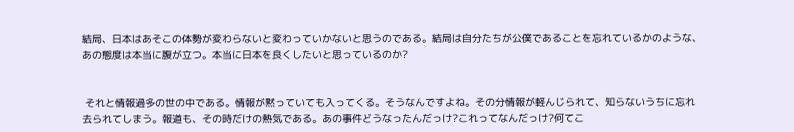結局、日本はあそこの体勢が変わらないと変わっていかないと思うのである。結局は自分たちが公僕であることを忘れているかのような、あの態度は本当に腹が立つ。本当に日本を良くしたいと思っているのか?


 それと情報過多の世の中である。情報が黙っていても入ってくる。そうなんですよね。その分情報が軽んじられて、知らないうちに忘れ去られてしまう。報道も、その時だけの熱気である。あの事件どうなったんだっけ?これってなんだっけ?何てこ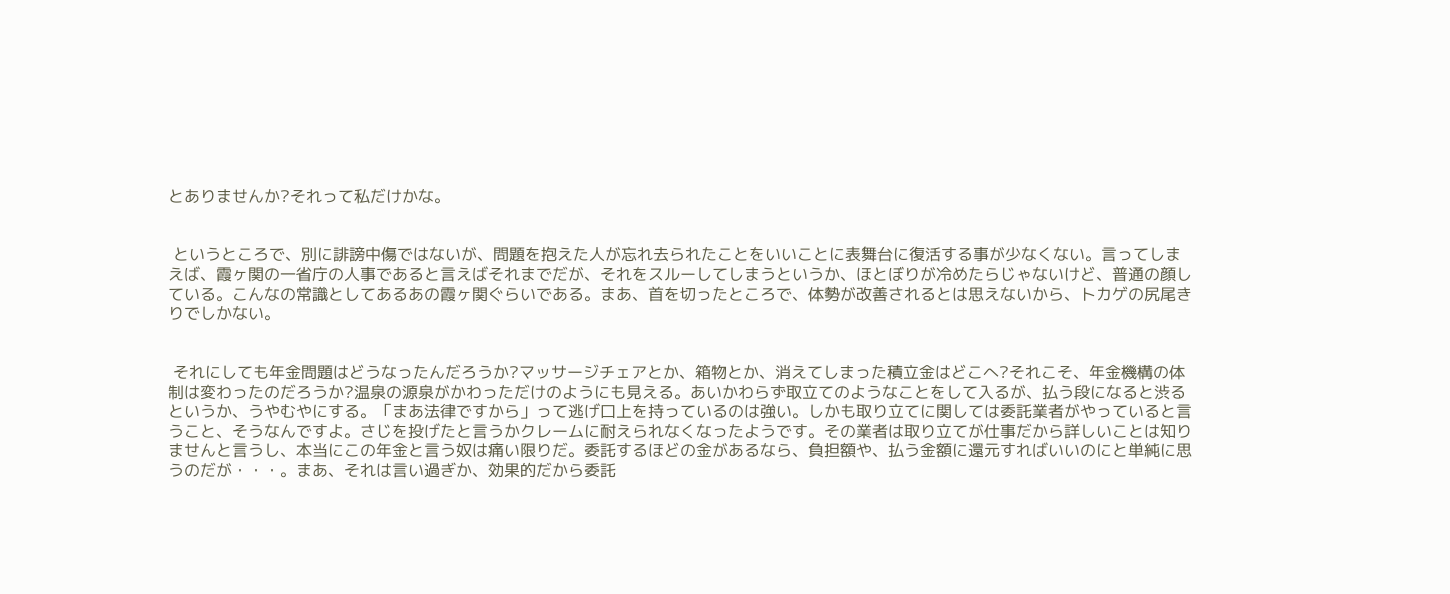とありませんか?それって私だけかな。


 というところで、別に誹謗中傷ではないが、問題を抱えた人が忘れ去られたことをいいことに表舞台に復活する事が少なくない。言ってしまえば、霞ヶ関の一省庁の人事であると言えばそれまでだが、それをスルーしてしまうというか、ほとぼりが冷めたらじゃないけど、普通の顔している。こんなの常識としてあるあの霞ヶ関ぐらいである。まあ、首を切ったところで、体勢が改善されるとは思えないから、トカゲの尻尾きりでしかない。


 それにしても年金問題はどうなったんだろうか?マッサージチェアとか、箱物とか、消えてしまった積立金はどこへ?それこそ、年金機構の体制は変わったのだろうか?温泉の源泉がかわっただけのようにも見える。あいかわらず取立てのようなことをして入るが、払う段になると渋るというか、うやむやにする。「まあ法律ですから」って逃げ口上を持っているのは強い。しかも取り立てに関しては委託業者がやっていると言うこと、そうなんですよ。さじを投げたと言うかクレームに耐えられなくなったようです。その業者は取り立てが仕事だから詳しいことは知りませんと言うし、本当にこの年金と言う奴は痛い限りだ。委託するほどの金があるなら、負担額や、払う金額に還元すればいいのにと単純に思うのだが・・・。まあ、それは言い過ぎか、効果的だから委託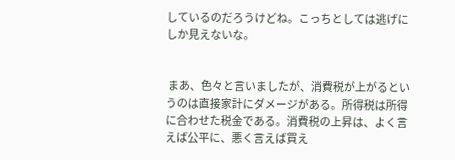しているのだろうけどね。こっちとしては逃げにしか見えないな。


 まあ、色々と言いましたが、消費税が上がるというのは直接家計にダメージがある。所得税は所得に合わせた税金である。消費税の上昇は、よく言えば公平に、悪く言えば買え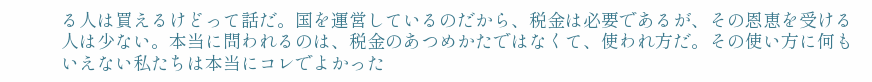る人は買えるけどって話だ。国を運営しているのだから、税金は必要であるが、その恩恵を受ける人は少ない。本当に問われるのは、税金のあつめかたではなくて、使われ方だ。その使い方に何もいえない私たちは本当にコレでよかった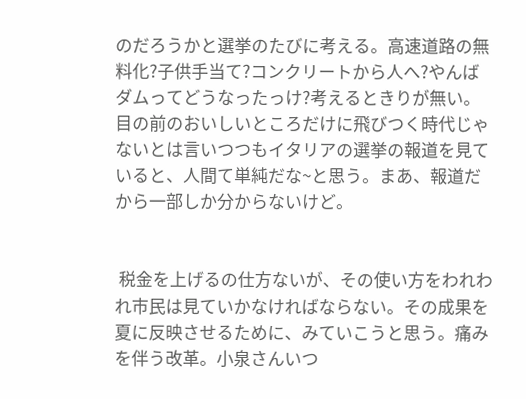のだろうかと選挙のたびに考える。高速道路の無料化?子供手当て?コンクリートから人へ?やんばダムってどうなったっけ?考えるときりが無い。目の前のおいしいところだけに飛びつく時代じゃないとは言いつつもイタリアの選挙の報道を見ていると、人間て単純だな~と思う。まあ、報道だから一部しか分からないけど。


 税金を上げるの仕方ないが、その使い方をわれわれ市民は見ていかなければならない。その成果を夏に反映させるために、みていこうと思う。痛みを伴う改革。小泉さんいつ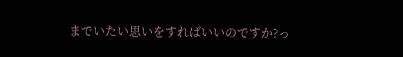までいたい思いをすればいいのですか?っ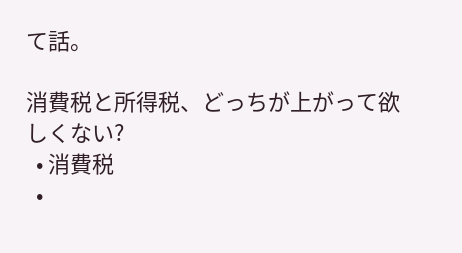て話。

消費税と所得税、どっちが上がって欲しくない?
  • 消費税
  •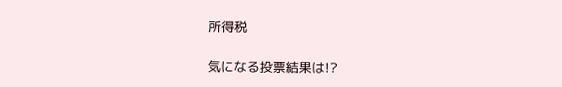所得税

気になる投票結果は!?